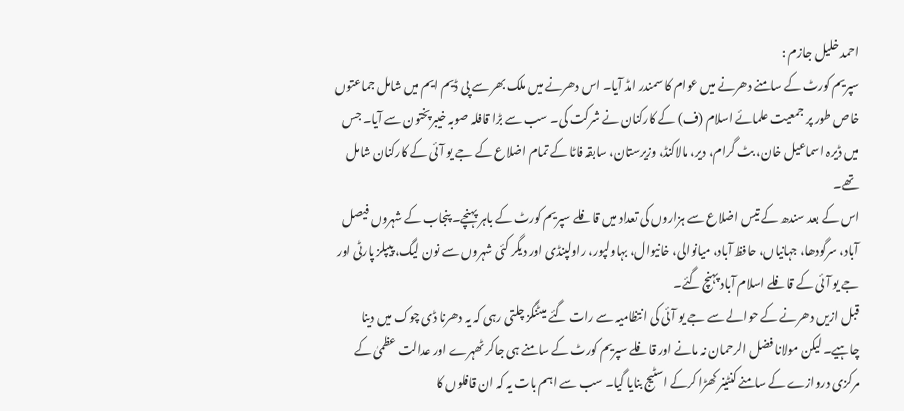احمد خلیل جازم :
سپریم کورٹ کے سامنے دھرنے میں عوام کا سمندر امڈ آیا۔ اس دھرنے میں ملک بھر سے پی ڈیم ایم میں شامل جماعتوں خاص طور پر جمعیت علمائے اسلام (ف) کے کارکنان نے شرکت کی۔ سب سے بڑا قافلہ صوبہ خیبرپختون سے آیا۔ جس میں ڈیرہ اسماعیل خان، بٹ گرام، دیر، مالاکنڈ، وزیرستان، سابقہ فاٹا کے تمام اضلاع کے جے یو آئی کے کارکنان شامل تھے۔
اس کے بعد سندھ کے تیس اضلاع سے ہزاروں کی تعداد میں قافلے سپریم کورٹ کے باہر پہنچے۔ پنجاب کے شہروں فیصل آباد، سرگودھا، جہانیاں، حافظ آباد، میانوالی، خانیوال، بہاولپور، راولپنڈی اور دیگر کئی شہروں سے نون لیگ، پیپلز پارٹی اور جے یو آئی کے قافلے اسلام آباد پہنچ گئے۔
قبل ازیں دھرنے کے حوالے سے جے یو آئی کی انتظامیہ سے رات گئے میٹنگز چلتی رہی کہ یہ دھرنا ڈی چوک میں دینا چاہیے۔ لیکن مولانا فضل الرحمان نہ مانے اور قافلے سپریم کورٹ کے سامنے ہی جاکر ٹھہرے اور عدالت عظمیٰ کے مرکزی دروازے کے سامنے کنٹینر کھڑا کرکے اسٹیج بنایا گیا۔ سب سے اہم بات یہ کہ ان قافلوں کا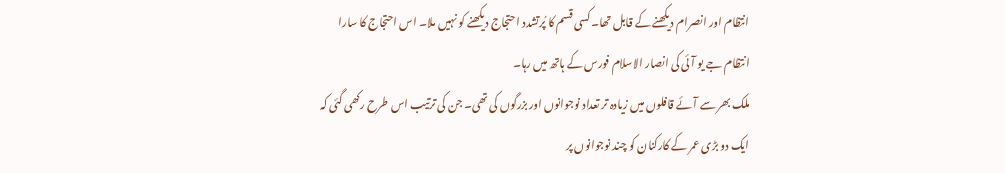انتظام اور انصرام دیکھنے کے قابل تھا۔ کسی قسم کا پُرتشدد احتجاج دیکھنے کو نہیں ملا۔ اس احتجاج کا سارا انتظام جے یو آئی کی انصار الاسلام فورس کے ہاتھ میں رہا۔
ملک بھر سے آئے قافلوں میں زیادہ تر تعداد نوجوانوں اور بزرگوں کی تھی۔ جن کی ترتیب اس طرح رکھی گئی کہ ایک دو بڑی عمر کے کارکنان کو چند نوجوانوں پر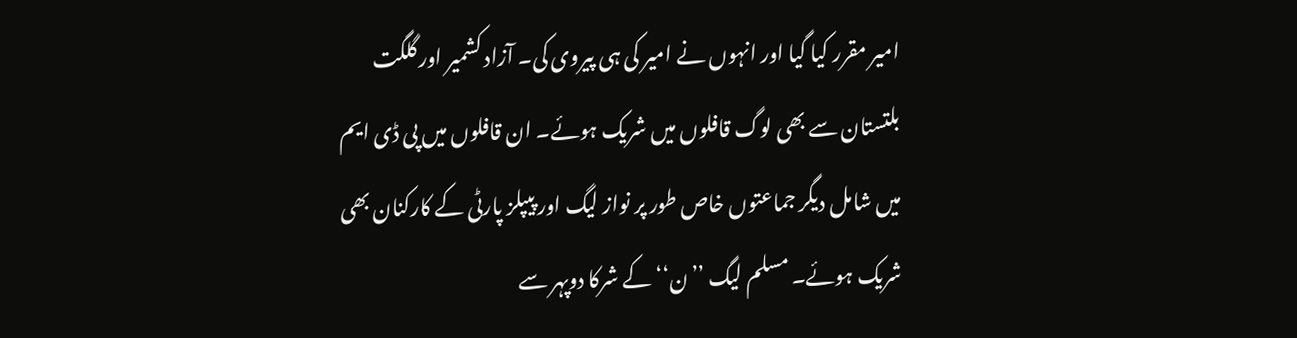امیر مقرر کیا گیا اور انہوں نے امیر کی ہی پیروی کی۔ آزاد کشمیر اور گلگت بلتستان سے بھی لوگ قافلوں میں شریک ہوئے۔ ان قافلوں میں پی ڈی ایم میں شامل دیگر جماعتوں خاص طور پر نواز لیگ اور پیپلز پارٹی کے کارکنان بھی شریک ہوئے۔ مسلم لیگ ’’ن‘‘ کے شرکا دوپہر سے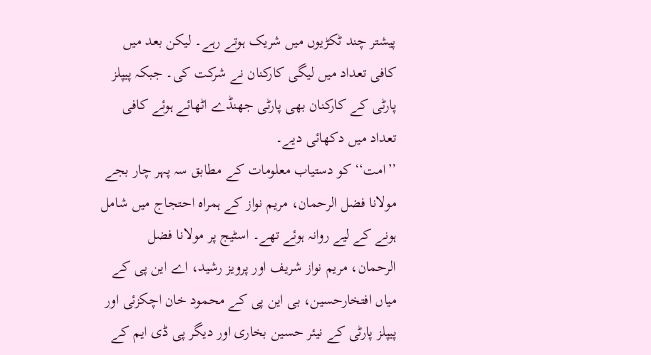پیشتر چند ٹکڑیوں میں شریک ہوتے رہے۔ لیکن بعد میں کافی تعداد میں لیگی کارکنان نے شرکت کی۔ جبکہ پیپلز پارٹی کے کارکنان بھی پارٹی جھنڈے اٹھائے ہوئے کافی تعداد میں دکھائی دیے۔
’’امت‘‘ کو دستیاب معلومات کے مطابق سہ پہر چار بجے مولانا فضل الرحمان، مریم نواز کے ہمراہ احتجاج میں شامل ہونے کے لیے روانہ ہوئے تھے۔ اسٹیج پر مولانا فضل الرحمان، مریم نواز شریف اور پرویز رشید، اے این پی کے میاں افتخارحسین، بی این پی کے محمود خان اچکزئی اور پیپلز پارٹی کے نیئر حسین بخاری اور دیگر پی ڈی ایم کے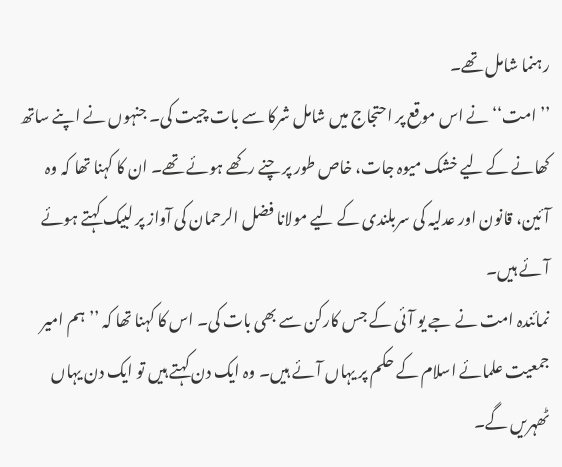رہنما شامل تھے۔
’’امت‘‘ نے اس موقع پر احتجاج میں شامل شرکا سے بات چیت کی۔ جنہوں نے اپنے ساتھ کھانے کے لیے خشک میوہ جات، خاص طور پر چنے رکھے ہوئے تھے۔ ان کا کہنا تھا کہ وہ آئین، قانون اور عدلیہ کی سربلندی کے لیے مولانا فضل الرحمان کی آواز پر لبیک کہتے ہوئے آئے ہیں۔
نمائندہ امت نے جے یو آئی کے جس کارکن سے بھی بات کی۔ اس کا کہنا تھا کہ ’’ہم امیر جمعیت علمائے اسلام کے حکم پر یہاں آئے ہیں۔ وہ ایک دن کہتے ہیں تو ایک دن یہاں ٹھہریں گے۔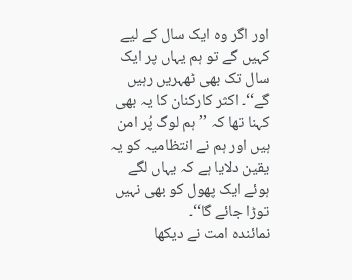اور اگر وہ ایک سال کے لیے کہیں گے تو ہم یہاں پر ایک سال تک بھی ٹھہریں رہیں گے‘‘۔ اکثر کارکنان کا یہ بھی کہنا تھا کہ ’’ہم لوگ پُر امن ہیں اور ہم نے انتظامیہ کو یہ یقین دلایا ہے کہ یہاں لگے ہوئے ایک پھول کو بھی نہیں توڑا جائے گا‘‘۔
نمائندہ امت نے دیکھا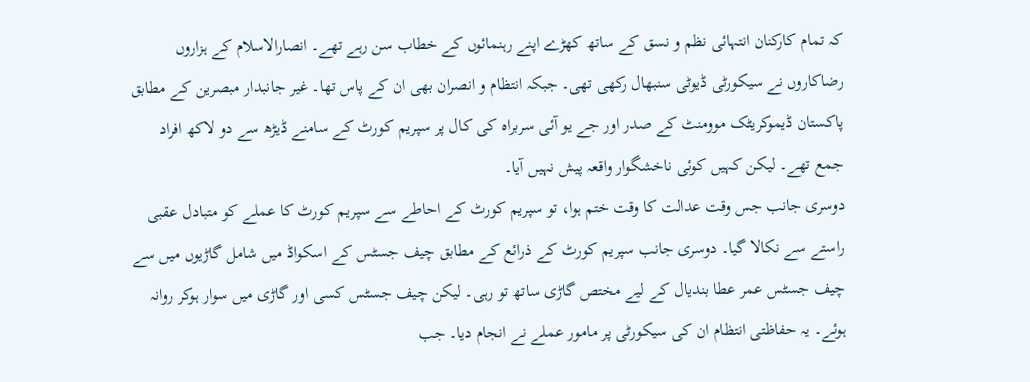کہ تمام کارکنان انتہائی نظم و نسق کے ساتھ کھڑے اپنے رہنمائوں کے خطاب سن رہے تھے۔ انصارالاسلام کے ہزاروں رضاکاروں نے سیکورٹی ڈیوٹی سنبھال رکھی تھی۔ جبکہ انتظام و انصران بھی ان کے پاس تھا۔ غیر جانبدار مبصرین کے مطابق پاکستان ڈیموکریٹک موومنٹ کے صدر اور جے یو آئی سربراہ کی کال پر سپریم کورٹ کے سامنے ڈیڑھ سے دو لاکھ افراد جمع تھے۔ لیکن کہیں کوئی ناخشگوار واقعہ پیش نہیں آیا۔
دوسری جانب جس وقت عدالت کا وقت ختم ہوا، تو سپریم کورٹ کے احاطے سے سپریم کورٹ کا عملے کو متبادل عقبی راستے سے نکالا گیا۔ دوسری جانب سپریم کورٹ کے ذرائع کے مطابق چیف جسٹس کے اسکواڈ میں شامل گاڑیوں میں سے چیف جسٹس عمر عطا بندیال کے لیے مختص گاڑی ساتھ تو رہی۔ لیکن چیف جسٹس کسی اور گاڑی میں سوار ہوکر روانہ ہوئے۔ یہ حفاظتی انتظام ان کی سیکورٹی پر مامور عملے نے انجام دیا۔ جب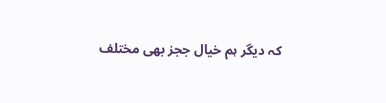کہ دیگر ہم خیال ججز بھی مختلف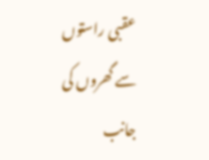عقبی راستوں سے گھروں کی جانب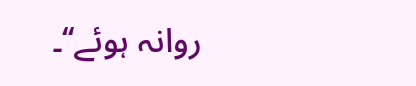روانہ ہوئے‘‘۔